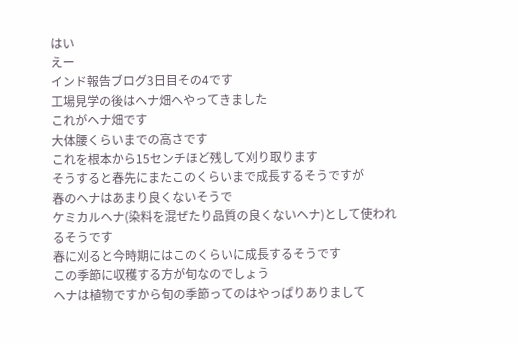はい
えー
インド報告ブログ3日目その4です
工場見学の後はヘナ畑へやってきました
これがヘナ畑です
大体腰くらいまでの高さです
これを根本から15センチほど残して刈り取ります
そうすると春先にまたこのくらいまで成長するそうですが
春のヘナはあまり良くないそうで
ケミカルヘナ(染料を混ぜたり品質の良くないヘナ)として使われるそうです
春に刈ると今時期にはこのくらいに成長するそうです
この季節に収穫する方が旬なのでしょう
ヘナは植物ですから旬の季節ってのはやっぱりありまして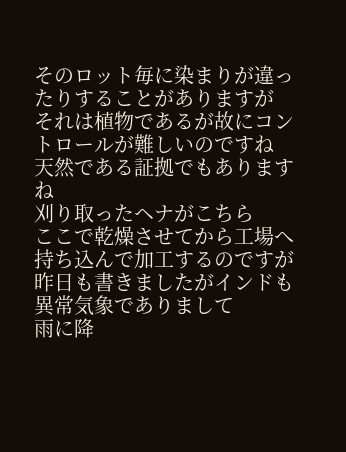そのロット毎に染まりが違ったりすることがありますが
それは植物であるが故にコントロールが難しいのですね
天然である証拠でもありますね
刈り取ったヘナがこちら
ここで乾燥させてから工場へ持ち込んで加工するのですが
昨日も書きましたがインドも異常気象でありまして
雨に降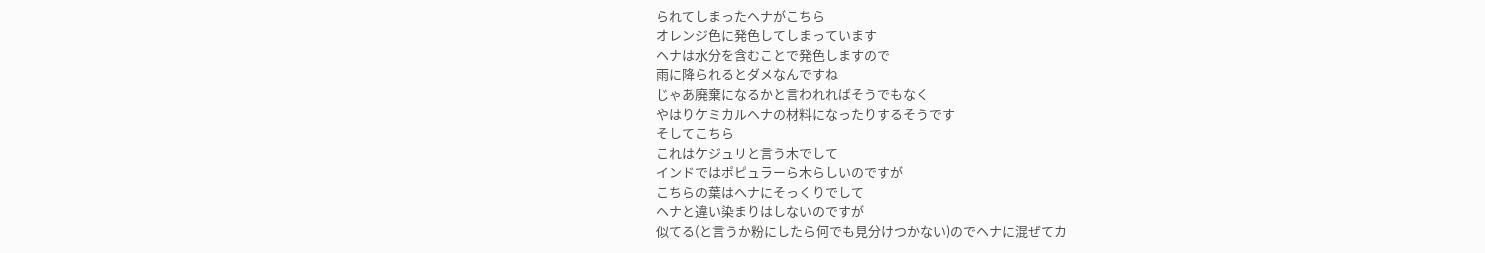られてしまったヘナがこちら
オレンジ色に発色してしまっています
ヘナは水分を含むことで発色しますので
雨に降られるとダメなんですね
じゃあ廃棄になるかと言われればそうでもなく
やはりケミカルヘナの材料になったりするそうです
そしてこちら
これはケジュリと言う木でして
インドではポピュラーら木らしいのですが
こちらの葉はヘナにそっくりでして
ヘナと違い染まりはしないのですが
似てる(と言うか粉にしたら何でも見分けつかない)のでヘナに混ぜてカ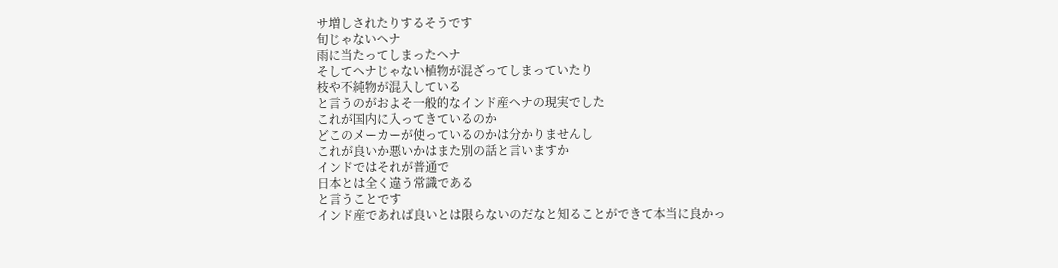サ増しされたりするそうです
旬じゃないヘナ
雨に当たってしまったヘナ
そしてヘナじゃない植物が混ざってしまっていたり
枝や不純物が混入している
と言うのがおよそ一般的なインド産ヘナの現実でした
これが国内に入ってきているのか
どこのメーカーが使っているのかは分かりませんし
これが良いか悪いかはまた別の話と言いますか
インドではそれが普通で
日本とは全く違う常識である
と言うことです
インド産であれば良いとは限らないのだなと知ることができて本当に良かっ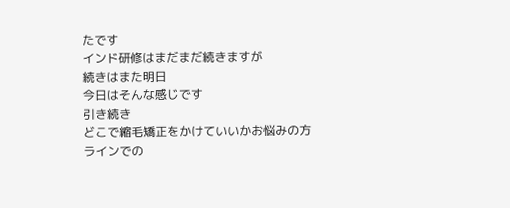たです
インド研修はまだまだ続きますが
続きはまた明日
今日はそんな感じです
引き続き
どこで縮毛矯正をかけていいかお悩みの方
ラインでの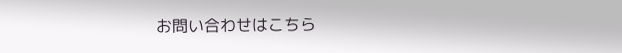お問い合わせはこちら